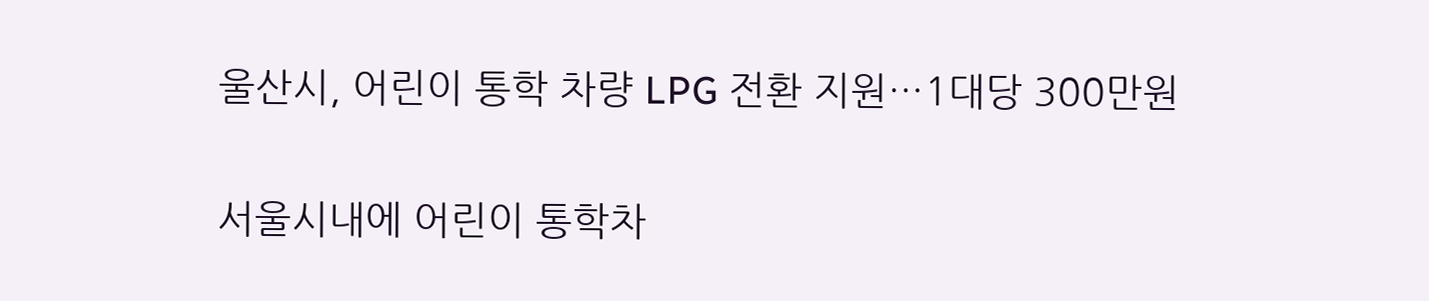울산시, 어린이 통학 차량 LPG 전환 지원…1대당 300만원

서울시내에 어린이 통학차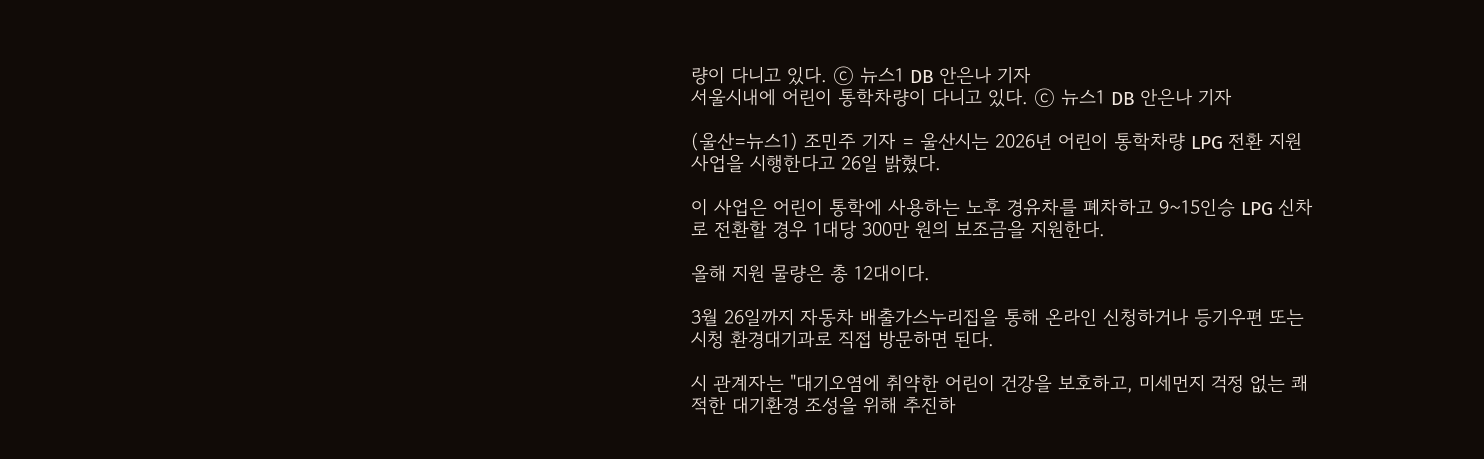량이 다니고 있다. ⓒ 뉴스1 DB 안은나 기자
서울시내에 어린이 통학차량이 다니고 있다. ⓒ 뉴스1 DB 안은나 기자

(울산=뉴스1) 조민주 기자 = 울산시는 2026년 어린이 통학차량 LPG 전환 지원사업을 시행한다고 26일 밝혔다.

이 사업은 어린이 통학에 사용하는 노후 경유차를 폐차하고 9~15인승 LPG 신차로 전환할 경우 1대당 300만 원의 보조금을 지원한다.

올해 지원 물량은 총 12대이다.

3월 26일까지 자동차 배출가스누리집을 통해 온라인 신청하거나 등기우편 또는 시청 환경대기과로 직접 방문하면 된다.

시 관계자는 "대기오염에 취약한 어린이 건강을 보호하고, 미세먼지 걱정 없는 쾌적한 대기환경 조성을 위해 추진하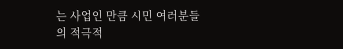는 사업인 만큼 시민 여러분들의 적극적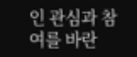인 관심과 참여를 바란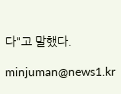다"고 말했다.

minjuman@news1.kr